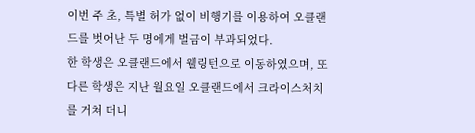이번 주 초, 특별 허가 없이 비행기를 이용하여 오클랜드를 벗어난 두 명에게 벌금이 부과되었다.
한 학생은 오클랜드에서 웰링턴으로 이동하였으며, 또 다른 학생은 지난 월요일 오클랜드에서 크라이스처치를 거쳐 더니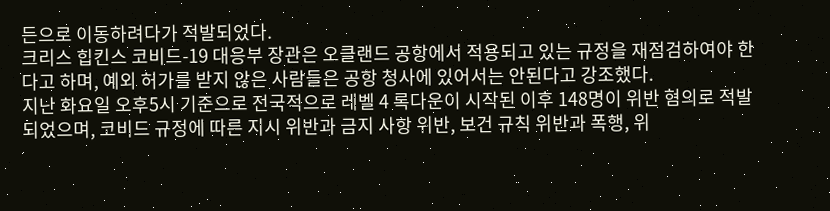든으로 이동하려다가 적발되었다.
크리스 힙킨스 코비드-19 대응부 장관은 오클랜드 공항에서 적용되고 있는 규정을 재점검하여야 한다고 하며, 예외 허가를 받지 않은 사람들은 공항 청사에 있어서는 안된다고 강조했다.
지난 화요일 오후5시 기준으로 전국적으로 레벨 4 록다운이 시작된 이후 148명이 위반 혐의로 적발되었으며, 코비드 규정에 따른 지시 위반과 금지 사항 위반, 보건 규칙 위반과 폭행, 위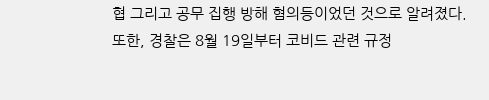협 그리고 공무 집행 방해 혐의등이었던 것으로 알려졌다.
또한, 경찰은 8월 19일부터 코비드 관련 규정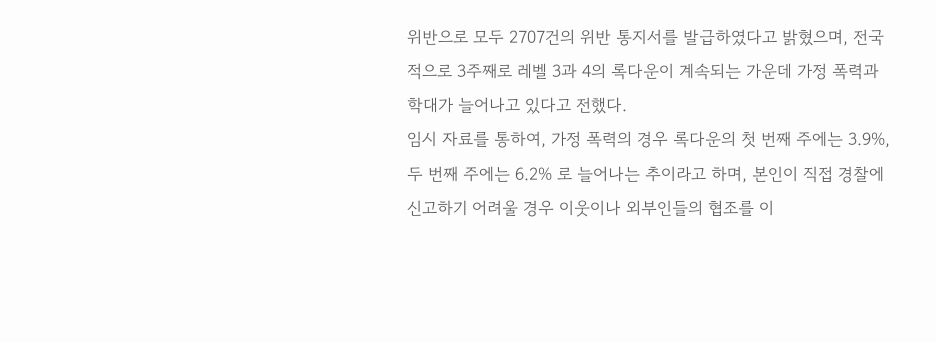위반으로 모두 2707건의 위반 통지서를 발급하였다고 밝혔으며, 전국적으로 3주째로 레벨 3과 4의 록다운이 계속되는 가운데 가정 폭력과 학대가 늘어나고 있다고 전했다.
임시 자료를 통하여, 가정 폭력의 경우 록다운의 첫 번째 주에는 3.9%, 두 번째 주에는 6.2% 로 늘어나는 추이라고 하며, 본인이 직접 경찰에 신고하기 어려울 경우 이웃이나 외부인들의 협조를 이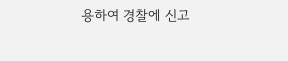용하여 경찰에 신고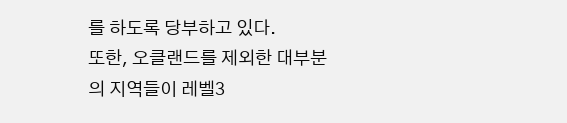를 하도록 당부하고 있다.
또한, 오클랜드를 제외한 대부분의 지역들이 레벨3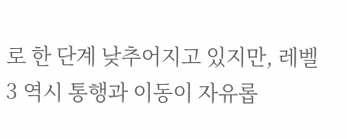로 한 단계 낮추어지고 있지만, 레벨3 역시 통행과 이동이 자유롭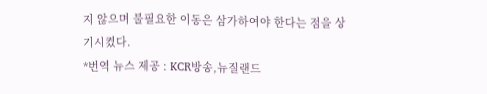지 않으며 불필요한 이동은 삼가하여야 한다는 점을 상기시켰다.
*번역 뉴스 제공 : KCR방송,뉴질랜드